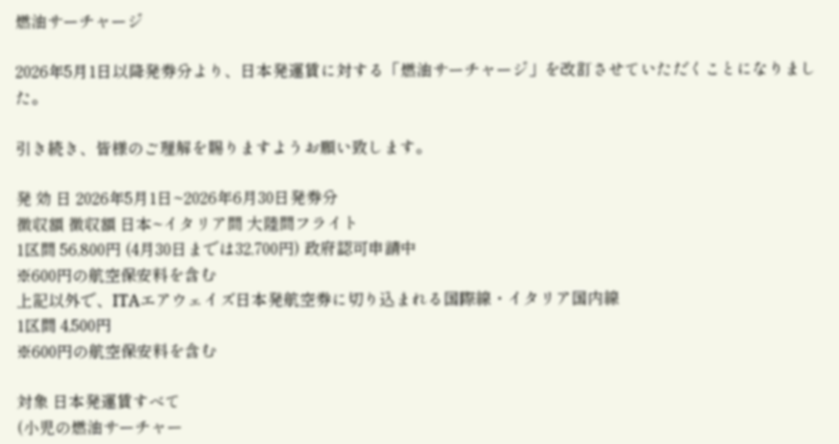燃油サーチャージ

2026年5月1日以降発券分より、日本発運賃に対する「燃油サーチャージ」を改訂させていただくことになりました。

引き続き、皆様のご理解を賜りますようお願い致します。

発 効 日 2026年5月1日~2026年6月30日発券分
徴収額 徴収額 日本~イタリア間 大陸間フライト
1区間 56,800円 (4月30日までは32,700円) 政府認可申請中
※600円の航空保安料を含む
上記以外で、ITAエアウェイズ日本発航空券に切り込まれる国際線・イタリア国内線
1区間 4,500円
※600円の航空保安料を含む

対象 日本発運賃すべて
(小児の燃油サーチャー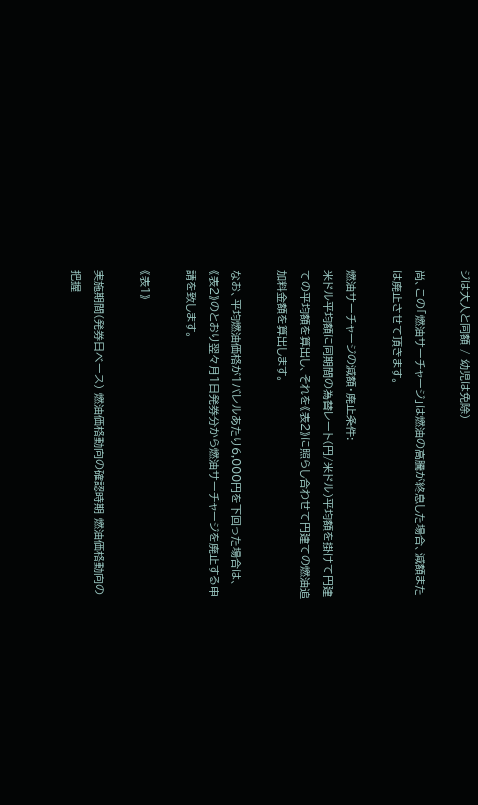ジは大人と同額 / 幼児は免除)

尚、この「燃油サーチャージ」は燃油の高騰が終息した場合、減額または廃止させて頂きます。

燃油サーチャージの減額・廃止条件:
米ドル平均額に同期間の為替レート(円/米ドル)平均額を掛けて円建ての平均額を算出し、それを《表2》に照らし合わせて円建ての燃油追加料金額を算出します。

なお、平均燃油価格が1バレルあたり6,000円を下回った場合は、《表2》のとおり翌々月1日発券分から燃油サーチャージを廃止する申請を致します。

《表1》

実施期間(発券日ベース) 燃油価格動向の確認時期 燃油価格動向の把握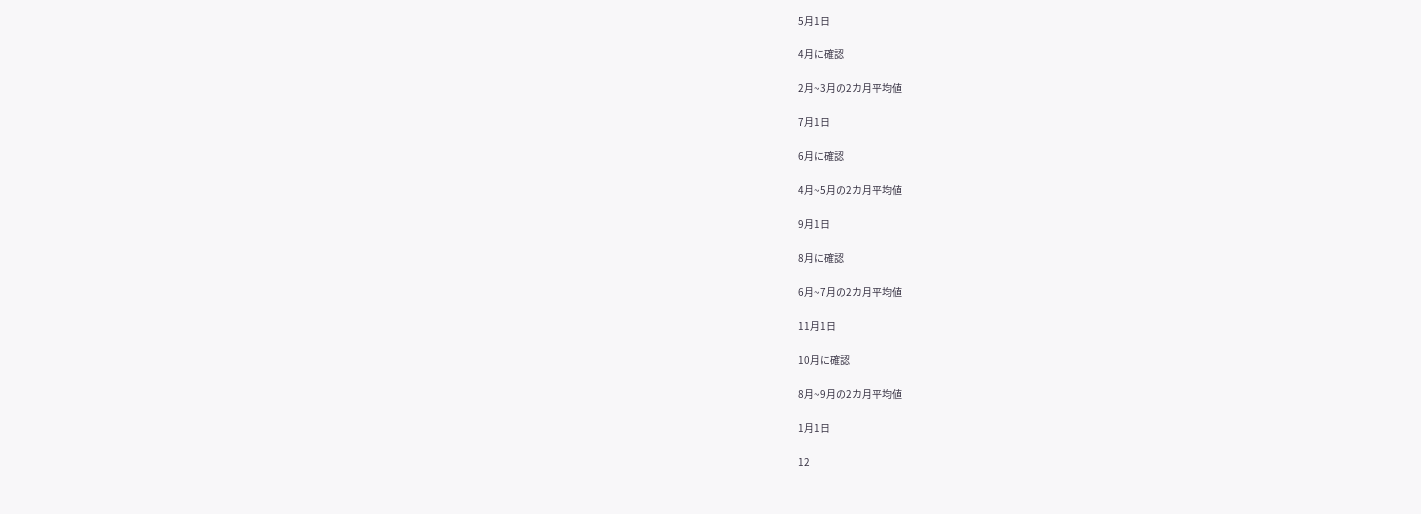5月1日

4月に確認

2月~3月の2カ月平均値

7月1日

6月に確認

4月~5月の2カ月平均値

9月1日

8月に確認

6月~7月の2カ月平均値

11月1日

10月に確認

8月~9月の2カ月平均値

1月1日

12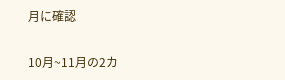月に確認

10月~11月の2カ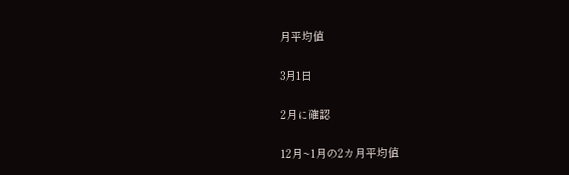月平均値

3月1日

2月に確認

12月~1月の2カ月平均値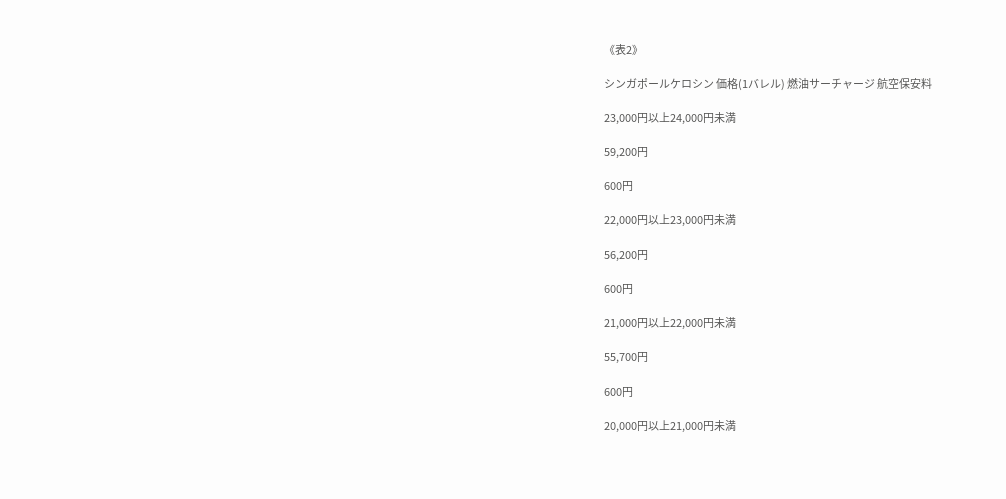《表2》

シンガポールケロシン 価格(1バレル) 燃油サーチャージ 航空保安料

23,000円以上24,000円未満

59,200円

600円

22,000円以上23,000円未満

56,200円

600円

21,000円以上22,000円未満

55,700円

600円

20,000円以上21,000円未満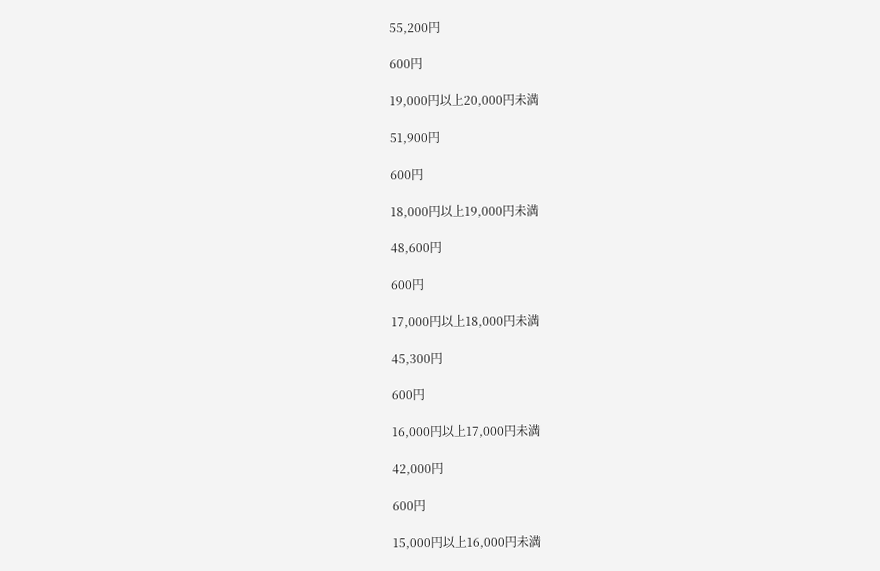55,200円

600円

19,000円以上20,000円未満

51,900円

600円

18,000円以上19,000円未満

48,600円

600円

17,000円以上18,000円未満

45,300円

600円

16,000円以上17,000円未満

42,000円

600円

15,000円以上16,000円未満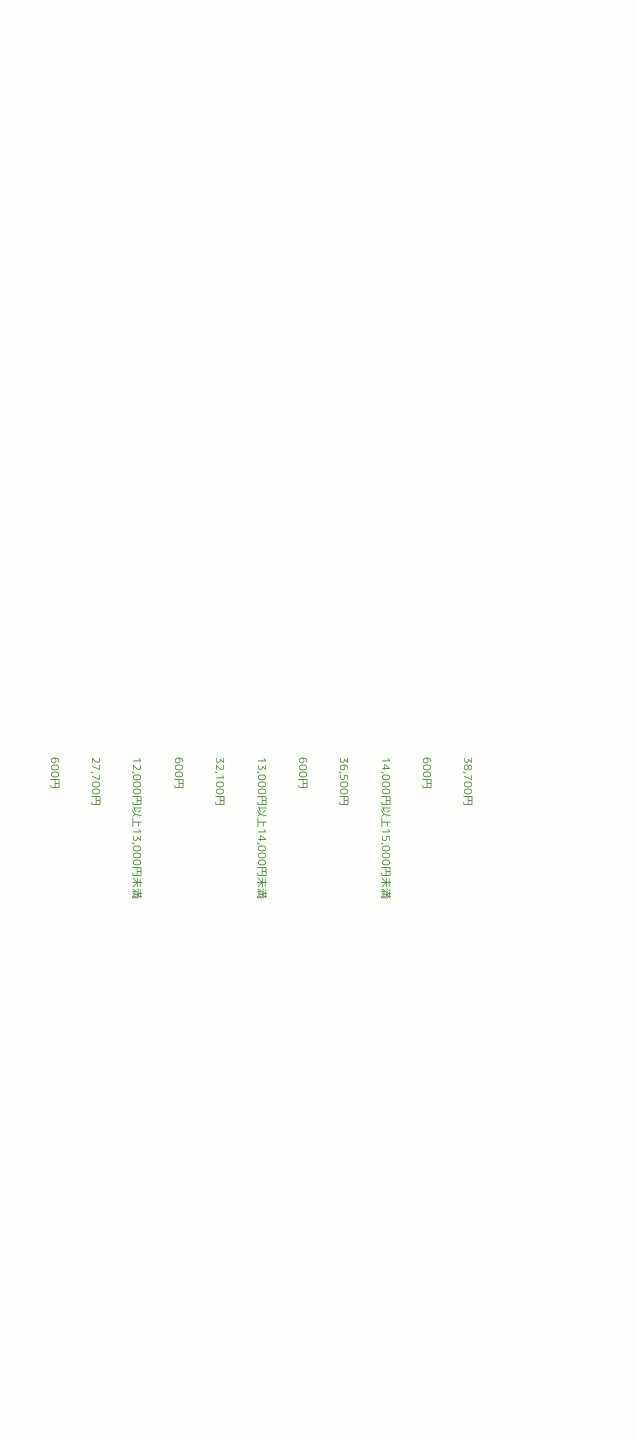38,700円

600円

14,000円以上15,000円未満

36,500円

600円

13,000円以上14,000円未満

32,100円

600円

12,000円以上13,000円未満

27,700円

600円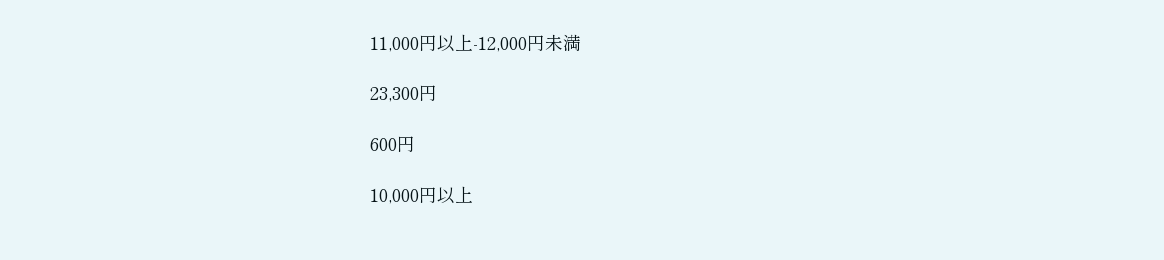11,000円以上-12,000円未満

23,300円

600円

10,000円以上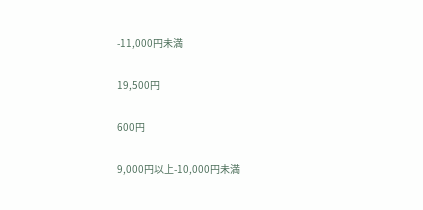-11,000円未満

19,500円

600円

9,000円以上-10,000円未満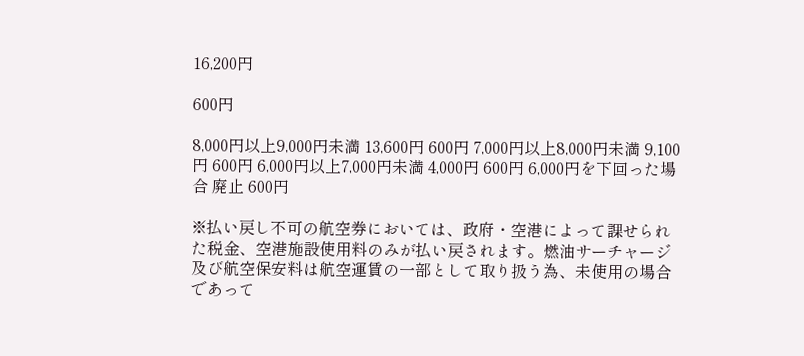16,200円

600円

8,000円以上9,000円未満 13,600円 600円 7,000円以上8,000円未満 9,100円 600円 6,000円以上7,000円未満 4,000円 600円 6,000円を下回った場合 廃止 600円

※払い戻し不可の航空券においては、政府・空港によって課せられた税金、空港施設使用料のみが払い戻されます。燃油サーチャージ及び航空保安料は航空運賃の一部として取り扱う為、未使用の場合であって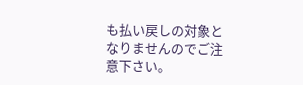も払い戻しの対象となりませんのでご注意下さい。